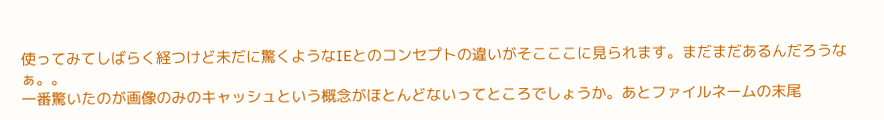使ってみてしばらく経つけど未だに驚くようなIEとのコンセプトの違いがそこここに見られます。まだまだあるんだろうなぁ。。
一番驚いたのが画像のみのキャッシュという概念がほとんどないってところでしょうか。あとファイルネームの末尾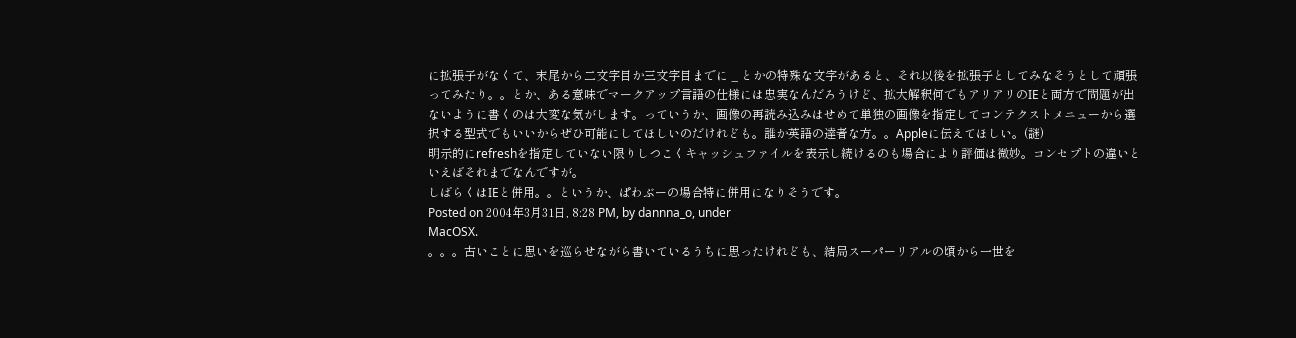に拡張子がなくて、末尾から二文字目か三文字目までに _ とかの特殊な文字があると、それ以後を拡張子としてみなそうとして頑張ってみたり。。とか、ある意味でマークアップ言語の仕様には忠実なんだろうけど、拡大解釈何でもアリアリのIEと両方で問題が出ないように書くのは大変な気がします。っていうか、画像の再読み込みはせめて単独の画像を指定してコンテクストメニューから選択する型式でもいいからぜひ可能にしてほしいのだけれども。誰か英語の達者な方。。Appleに伝えてほしい。(謎)
明示的にrefreshを指定していない限りしつこくキャッシュファイルを表示し続けるのも場合により評価は微妙。コンセプトの違いといえばそれまでなんですが。
しばらくはIEと併用。。というか、ぱわぶーの場合特に併用になりそうです。
Posted on 2004年3月31日, 8:28 PM, by dannna_o, under
MacOSX.
。。。古いことに思いを巡らせながら書いているうちに思ったけれども、結局スーパーリアルの頃から一世を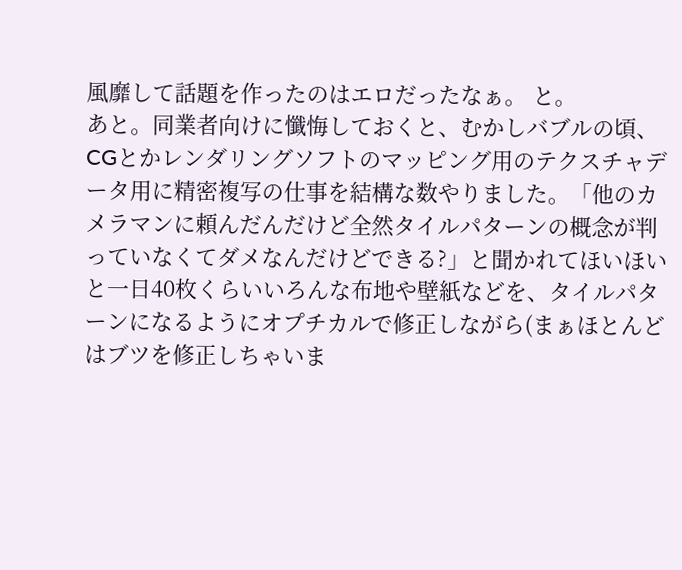風靡して話題を作ったのはエロだったなぁ。 と。
あと。同業者向けに懺悔しておくと、むかしバブルの頃、CGとかレンダリングソフトのマッピング用のテクスチャデータ用に精密複写の仕事を結構な数やりました。「他のカメラマンに頼んだんだけど全然タイルパターンの概念が判っていなくてダメなんだけどできる?」と聞かれてほいほいと一日40枚くらいいろんな布地や壁紙などを、タイルパターンになるようにオプチカルで修正しながら(まぁほとんどはブツを修正しちゃいま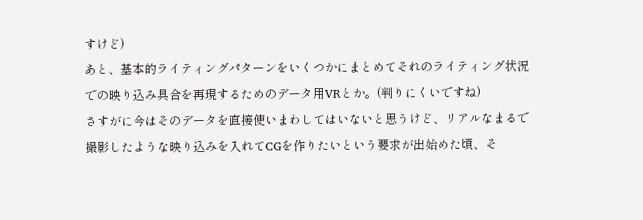すけど)
あと、基本的ライティングパターンをいくつかにまとめてそれのライティング状況での映り込み具合を再現するためのデータ用VRとか。(判りにくいですね)
さすがに今はそのデータを直接使いまわしてはいないと思うけど、リアルなまるで撮影したような映り込みを入れてCGを作りたいという要求が出始めた頃、そ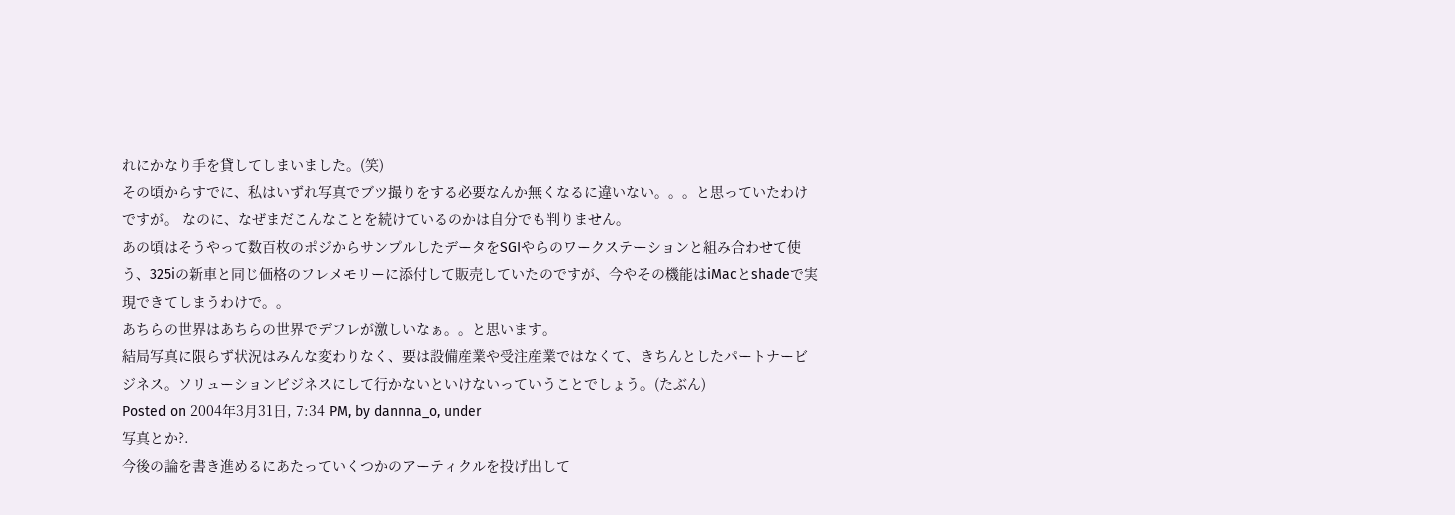れにかなり手を貸してしまいました。(笑)
その頃からすでに、私はいずれ写真でブツ撮りをする必要なんか無くなるに違いない。。。と思っていたわけですが。 なのに、なぜまだこんなことを続けているのかは自分でも判りません。
あの頃はそうやって数百枚のポジからサンプルしたデータをSGIやらのワークステーションと組み合わせて使う、325iの新車と同じ価格のフレメモリーに添付して販売していたのですが、今やその機能はiMacとshadeで実現できてしまうわけで。。
あちらの世界はあちらの世界でデフレが激しいなぁ。。と思います。
結局写真に限らず状況はみんな変わりなく、要は設備産業や受注産業ではなくて、きちんとしたパートナービジネス。ソリューションビジネスにして行かないといけないっていうことでしょう。(たぶん)
Posted on 2004年3月31日, 7:34 PM, by dannna_o, under
写真とか?.
今後の論を書き進めるにあたっていくつかのアーティクルを投げ出して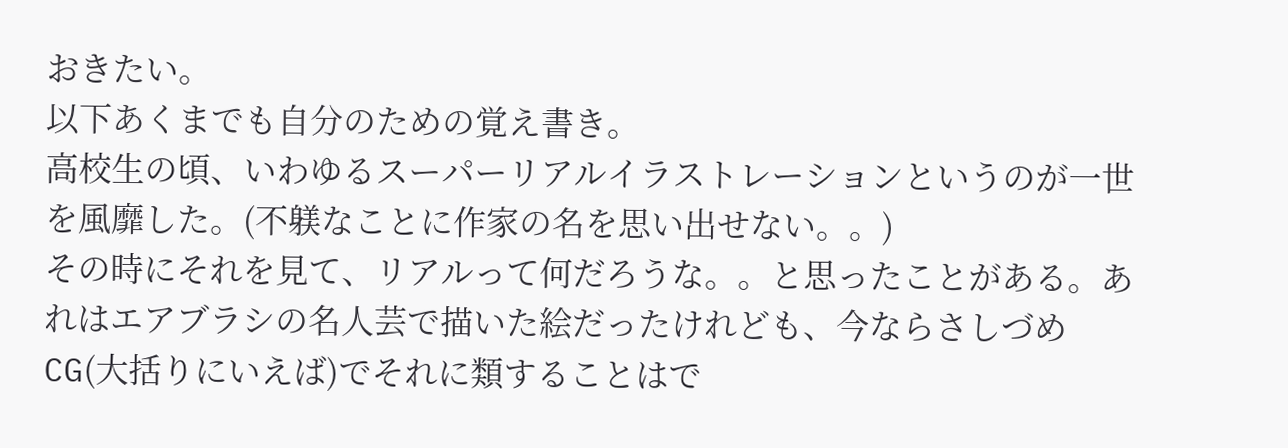おきたい。
以下あくまでも自分のための覚え書き。
高校生の頃、いわゆるスーパーリアルイラストレーションというのが一世を風靡した。(不躾なことに作家の名を思い出せない。。)
その時にそれを見て、リアルって何だろうな。。と思ったことがある。あれはエアブラシの名人芸で描いた絵だったけれども、今ならさしづめCG(大括りにいえば)でそれに類することはで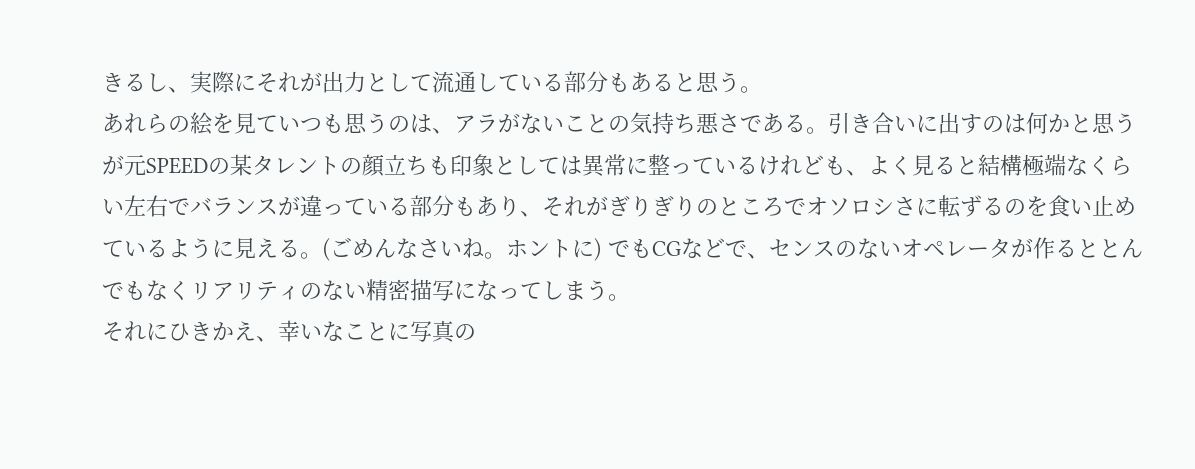きるし、実際にそれが出力として流通している部分もあると思う。
あれらの絵を見ていつも思うのは、アラがないことの気持ち悪さである。引き合いに出すのは何かと思うが元SPEEDの某タレントの顔立ちも印象としては異常に整っているけれども、よく見ると結構極端なくらい左右でバランスが違っている部分もあり、それがぎりぎりのところでオソロシさに転ずるのを食い止めているように見える。(ごめんなさいね。ホントに) でもCGなどで、センスのないオペレータが作るととんでもなくリアリティのない精密描写になってしまう。
それにひきかえ、幸いなことに写真の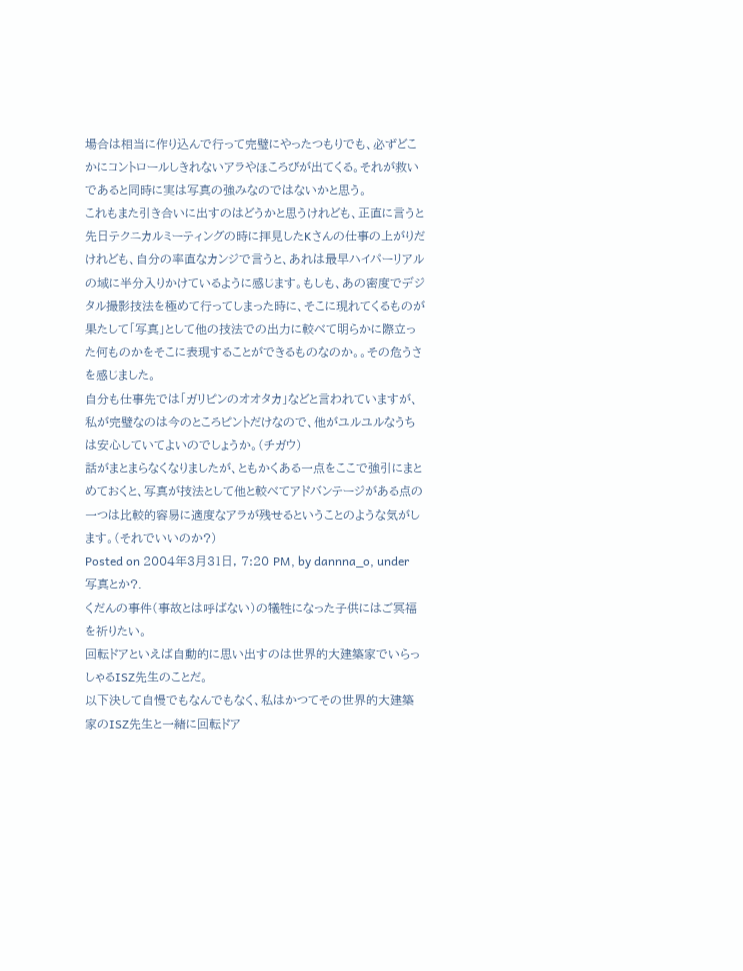場合は相当に作り込んで行って完璧にやったつもりでも、必ずどこかにコントロールしきれないアラやほころびが出てくる。それが救いであると同時に実は写真の強みなのではないかと思う。
これもまた引き合いに出すのはどうかと思うけれども、正直に言うと先日テクニカルミーティングの時に拝見したKさんの仕事の上がりだけれども、自分の率直なカンジで言うと、あれは最早ハイパーリアルの域に半分入りかけているように感じます。もしも、あの密度でデジタル撮影技法を極めて行ってしまった時に、そこに現れてくるものが果たして「写真」として他の技法での出力に較べて明らかに際立った何ものかをそこに表現することができるものなのか。。その危うさを感じました。
自分も仕事先では「ガリピンのオオタカ」などと言われていますが、私が完璧なのは今のところピントだけなので、他がユルユルなうちは安心していてよいのでしょうか。(チガウ)
話がまとまらなくなりましたが、ともかくある一点をここで強引にまとめておくと、写真が技法として他と較べてアドバンテージがある点の一つは比較的容易に適度なアラが残せるということのような気がします。(それでいいのか?)
Posted on 2004年3月31日, 7:20 PM, by dannna_o, under
写真とか?.
くだんの事件(事故とは呼ばない)の犠牲になった子供にはご冥福を祈りたい。
回転ドアといえば自動的に思い出すのは世界的大建築家でいらっしゃるISZ先生のことだ。
以下決して自慢でもなんでもなく、私はかつてその世界的大建築家のISZ先生と一緒に回転ドア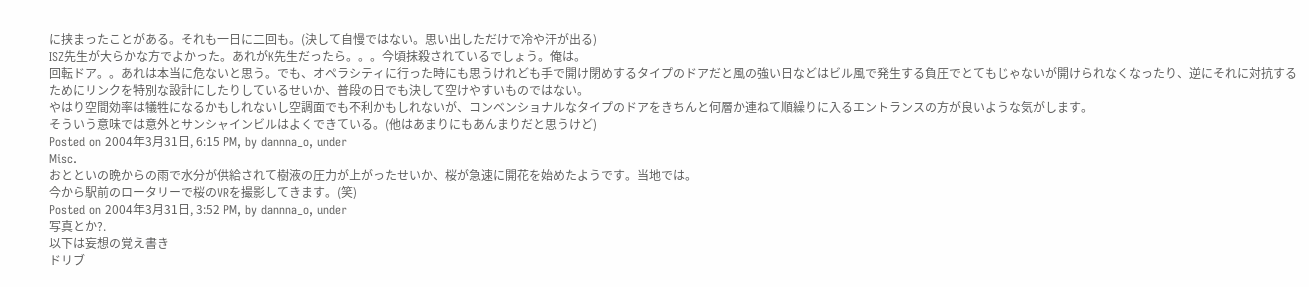に挟まったことがある。それも一日に二回も。(決して自慢ではない。思い出しただけで冷や汗が出る)
ISZ先生が大らかな方でよかった。あれがK先生だったら。。。今頃抹殺されているでしょう。俺は。
回転ドア。。あれは本当に危ないと思う。でも、オペラシティに行った時にも思うけれども手で開け閉めするタイプのドアだと風の強い日などはビル風で発生する負圧でとてもじゃないが開けられなくなったり、逆にそれに対抗するためにリンクを特別な設計にしたりしているせいか、普段の日でも決して空けやすいものではない。
やはり空間効率は犠牲になるかもしれないし空調面でも不利かもしれないが、コンベンショナルなタイプのドアをきちんと何層か連ねて順繰りに入るエントランスの方が良いような気がします。
そういう意味では意外とサンシャインビルはよくできている。(他はあまりにもあんまりだと思うけど)
Posted on 2004年3月31日, 6:15 PM, by dannna_o, under
Misc.
おとといの晩からの雨で水分が供給されて樹液の圧力が上がったせいか、桜が急速に開花を始めたようです。当地では。
今から駅前のロータリーで桜のVRを撮影してきます。(笑)
Posted on 2004年3月31日, 3:52 PM, by dannna_o, under
写真とか?.
以下は妄想の覚え書き
ドリブ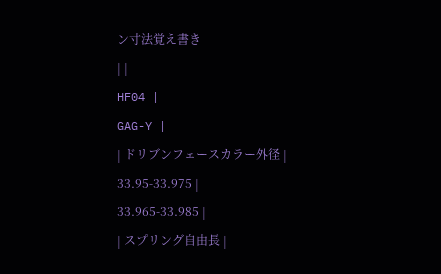ン寸法覚え書き
| |
HF04 |
GAG-Y |
| ドリブンフェースカラー外径 |
33.95-33.975 |
33.965-33.985 |
| スプリング自由長 |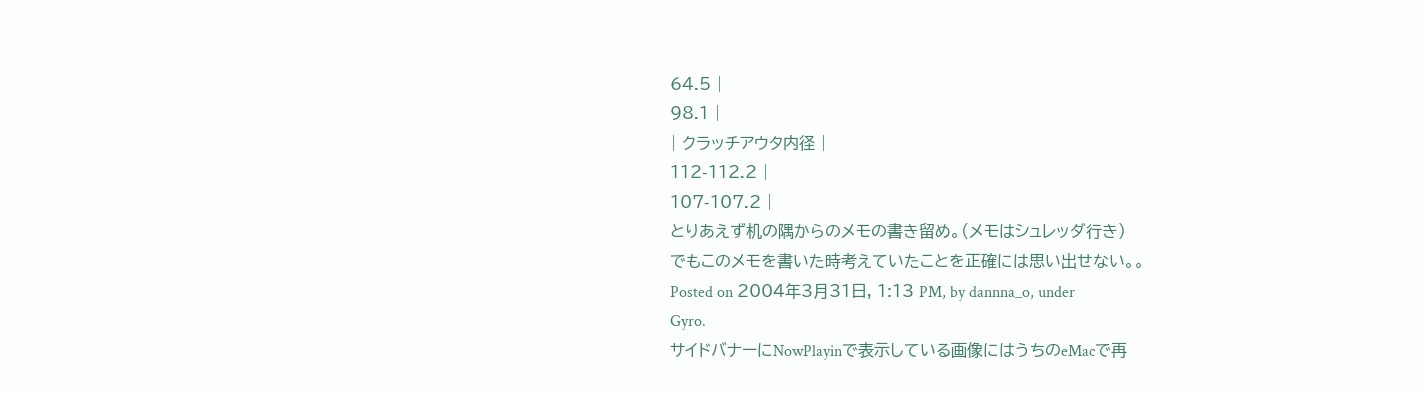64.5 |
98.1 |
| クラッチアウタ内径 |
112-112.2 |
107-107.2 |
とりあえず机の隅からのメモの書き留め。(メモはシュレッダ行き)
でもこのメモを書いた時考えていたことを正確には思い出せない。。
Posted on 2004年3月31日, 1:13 PM, by dannna_o, under
Gyro.
サイドバナーにNowPlayinで表示している画像にはうちのeMacで再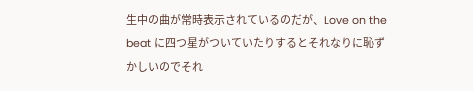生中の曲が常時表示されているのだが、Love on the beat に四つ星がついていたりするとそれなりに恥ずかしいのでそれ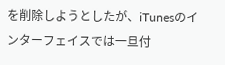を削除しようとしたが、iTunesのインターフェイスでは一旦付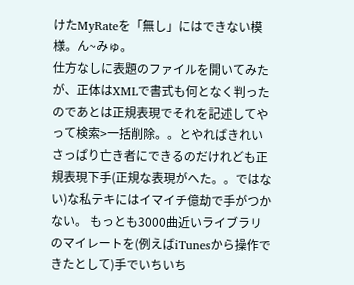けたMyRateを「無し」にはできない模様。ん~みゅ。
仕方なしに表題のファイルを開いてみたが、正体はXMLで書式も何となく判ったのであとは正規表現でそれを記述してやって検索>一括削除。。とやればきれいさっぱり亡き者にできるのだけれども正規表現下手(正規な表現がへた。。ではない)な私テキにはイマイチ億劫で手がつかない。 もっとも3000曲近いライブラリのマイレートを(例えばiTunesから操作できたとして)手でいちいち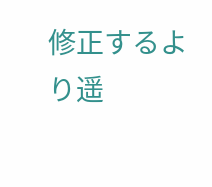修正するより遥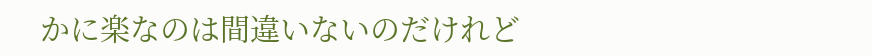かに楽なのは間違いないのだけれど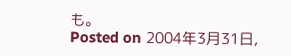も。
Posted on 2004年3月31日,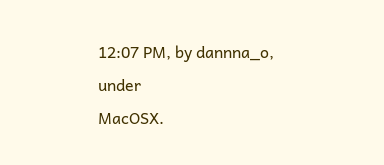12:07 PM, by dannna_o, under
MacOSX.